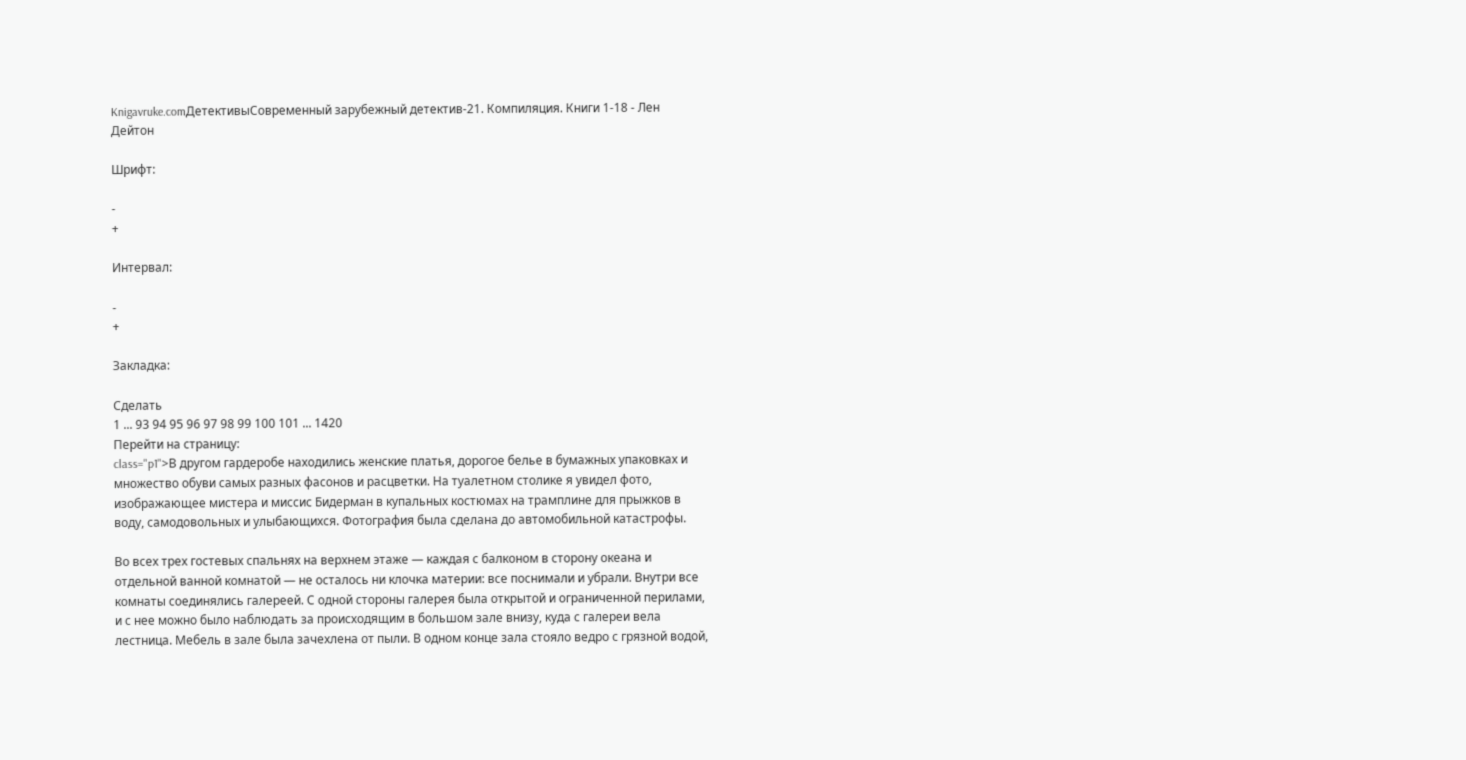Knigavruke.comДетективыСовременный зарубежный детектив-21. Компиляция. Книги 1-18 - Лен Дейтон

Шрифт:

-
+

Интервал:

-
+

Закладка:

Сделать
1 ... 93 94 95 96 97 98 99 100 101 ... 1420
Перейти на страницу:
class="p1">В другом гардеробе находились женские платья, дорогое белье в бумажных упаковках и множество обуви самых разных фасонов и расцветки. На туалетном столике я увидел фото, изображающее мистера и миссис Бидерман в купальных костюмах на трамплине для прыжков в воду, самодовольных и улыбающихся. Фотография была сделана до автомобильной катастрофы.

Во всех трех гостевых спальнях на верхнем этаже — каждая с балконом в сторону океана и отдельной ванной комнатой — не осталось ни клочка материи: все поснимали и убрали. Внутри все комнаты соединялись галереей. С одной стороны галерея была открытой и ограниченной перилами, и с нее можно было наблюдать за происходящим в большом зале внизу, куда с галереи вела лестница. Мебель в зале была зачехлена от пыли. В одном конце зала стояло ведро с грязной водой,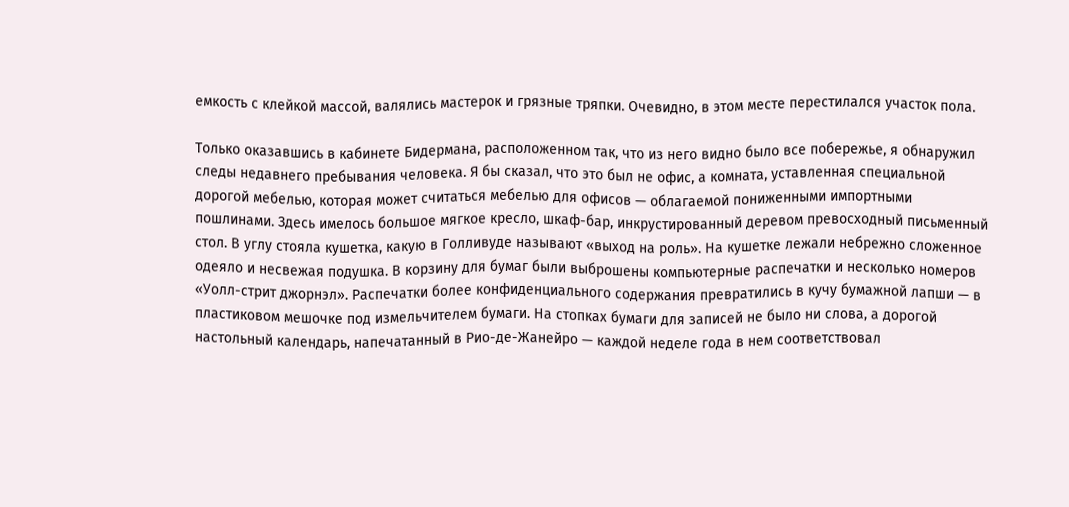емкость с клейкой массой, валялись мастерок и грязные тряпки. Очевидно, в этом месте перестилался участок пола.

Только оказавшись в кабинете Бидермана, расположенном так, что из него видно было все побережье, я обнаружил следы недавнего пребывания человека. Я бы сказал, что это был не офис, а комната, уставленная специальной дорогой мебелью, которая может считаться мебелью для офисов — облагаемой пониженными импортными пошлинами. Здесь имелось большое мягкое кресло, шкаф-бар, инкрустированный деревом превосходный письменный стол. В углу стояла кушетка, какую в Голливуде называют «выход на роль». На кушетке лежали небрежно сложенное одеяло и несвежая подушка. В корзину для бумаг были выброшены компьютерные распечатки и несколько номеров «Уолл-стрит джорнэл». Распечатки более конфиденциального содержания превратились в кучу бумажной лапши — в пластиковом мешочке под измельчителем бумаги. На стопках бумаги для записей не было ни слова, а дорогой настольный календарь, напечатанный в Рио-де-Жанейро — каждой неделе года в нем соответствовал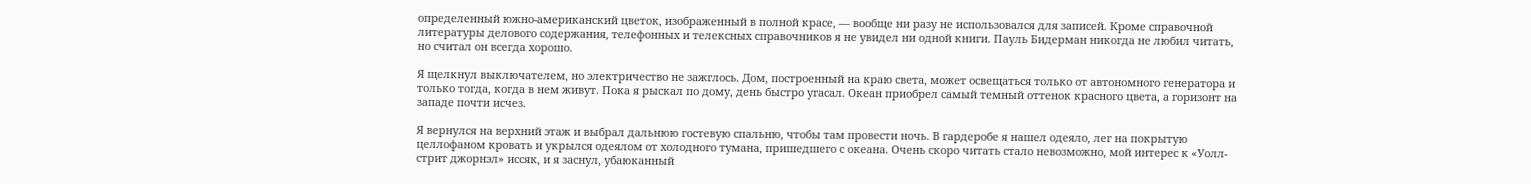определенный южно-американский цветок, изображенный в полной красе, — вообще ни разу не использовался для записей. Кроме справочной литературы делового содержания, телефонных и телексных справочников я не увидел ни одной книги. Пауль Бидерман никогда не любил читать, но считал он всегда хорошо.

Я щелкнул выключателем, но электричество не зажглось. Дом, построенный на краю света, может освещаться только от автономного генератора и только тогда, когда в нем живут. Пока я рыскал по дому, день быстро угасал. Океан приобрел самый темный оттенок красного цвета, а горизонт на западе почти исчез.

Я вернулся на верхний этаж и выбрал дальнюю гостевую спальню, чтобы там провести ночь. В гардеробе я нашел одеяло, лег на покрытую целлофаном кровать и укрылся одеялом от холодного тумана, пришедшего с океана. Очень скоро читать стало невозможно, мой интерес к «Уолл-стрит джорнэл» иссяк, и я заснул, убаюканный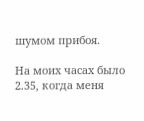шумом прибоя.

На моих часах было 2.35, когда меня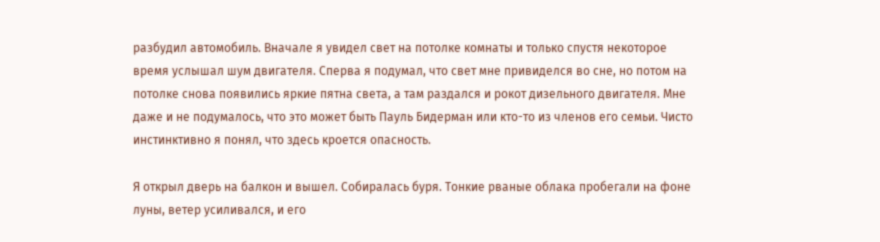разбудил автомобиль. Вначале я увидел свет на потолке комнаты и только спустя некоторое время услышал шум двигателя. Сперва я подумал, что свет мне привиделся во сне, но потом на потолке снова появились яркие пятна света, а там раздался и рокот дизельного двигателя. Мне даже и не подумалось, что это может быть Пауль Бидерман или кто-то из членов его семьи. Чисто инстинктивно я понял, что здесь кроется опасность.

Я открыл дверь на балкон и вышел. Собиралась буря. Тонкие рваные облака пробегали на фоне луны, ветер усиливался, и его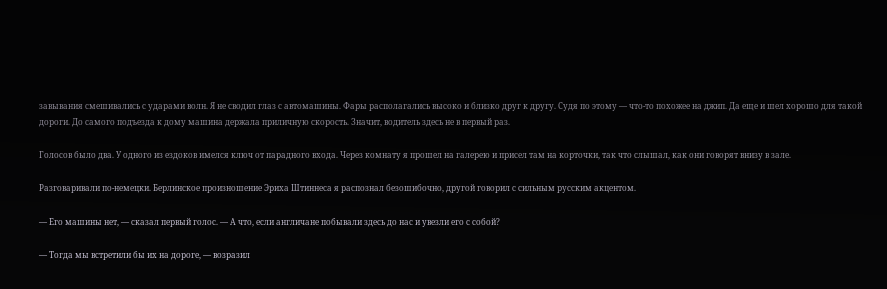завывания смешивались с ударами волн. Я не сводил глаз с автомашины. Фары располагались высоко и близко друг к другу. Судя по этому — что-то похожее на джип. Да еще и шел хорошо для такой дороги. До самого подъезда к дому машина держала приличную скорость. Значит, водитель здесь не в первый раз.

Голосов было два. У одного из ездоков имелся ключ от парадного входа. Через комнату я прошел на галерею и присел там на корточки, так что слышал, как они говорят внизу в зале.

Разговаривали по-немецки. Берлинское произношение Эриха Штиннеса я распознал безошибочно, другой говорил с сильным русским акцентом.

— Его машины нет, — сказал первый голос. — А что, если англичане побывали здесь до нас и увезли его с собой?

— Тогда мы встретили бы их на дороге, — возразил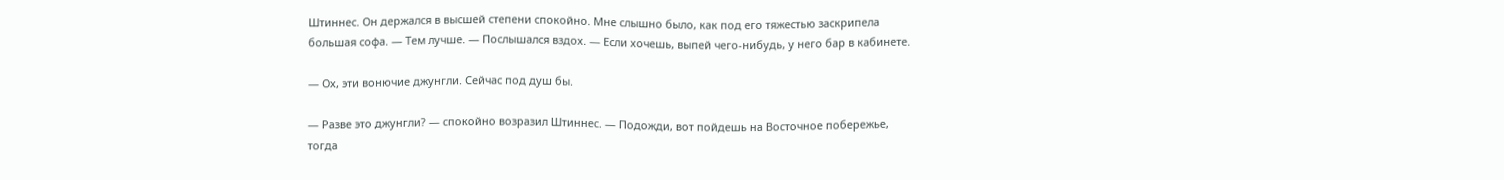Штиннес. Он держался в высшей степени спокойно. Мне слышно было, как под его тяжестью заскрипела большая софа. — Тем лучше. — Послышался вздох. — Если хочешь, выпей чего-нибудь, у него бар в кабинете.

— Ох, эти вонючие джунгли. Сейчас под душ бы.

— Разве это джунгли? — спокойно возразил Штиннес. — Подожди, вот пойдешь на Восточное побережье, тогда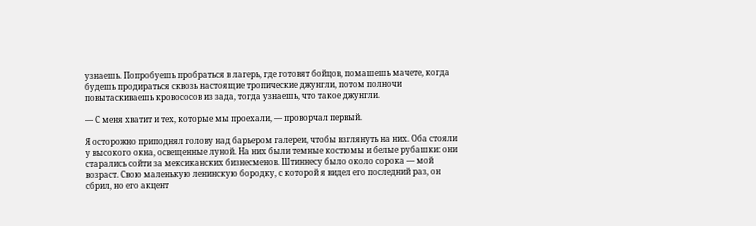узнаешь. Попробуешь пробраться в лагерь, где готовят бойцов, помашешь мачете, когда будешь продираться сквозь настоящие тропические джунгли, потом полночи повытаскиваешь кровососов из зада, тогда узнаешь, что такое джунгли.

— С меня хватит и тех, которые мы проехали, — проворчал первый.

Я осторожно приподнял голову над барьером галереи, чтобы взглянуть на них. Оба стояли у высокого окна, освещенные луной. На них были темные костюмы и белые рубашки: они старались сойти за мексиканских бизнесменов. Штиннесу было около сорока — мой возраст. Свою маленькую ленинскую бородку, с которой я видел его последний раз, он сбрил, но его акцент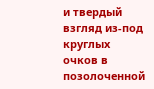и твердый взгляд из-под круглых очков в позолоченной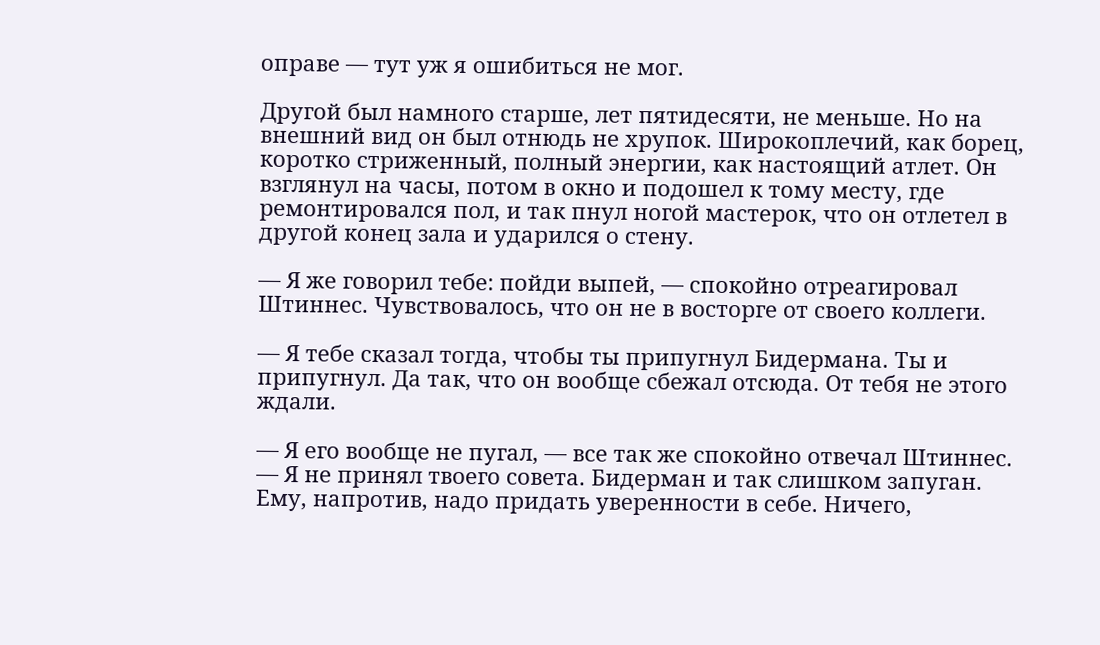оправе — тут уж я ошибиться не мог.

Другой был намного старше, лет пятидесяти, не меньше. Но на внешний вид он был отнюдь не хрупок. Широкоплечий, как борец, коротко стриженный, полный энергии, как настоящий атлет. Он взглянул на часы, потом в окно и подошел к тому месту, где ремонтировался пол, и так пнул ногой мастерок, что он отлетел в другой конец зала и ударился о стену.

— Я же говорил тебе: пойди выпей, — спокойно отреагировал Штиннес. Чувствовалось, что он не в восторге от своего коллеги.

— Я тебе сказал тогда, чтобы ты припугнул Бидермана. Ты и припугнул. Да так, что он вообще сбежал отсюда. От тебя не этого ждали.

— Я его вообще не пугал, — все так же спокойно отвечал Штиннес. — Я не принял твоего совета. Бидерман и так слишком запуган. Ему, напротив, надо придать уверенности в себе. Ничего,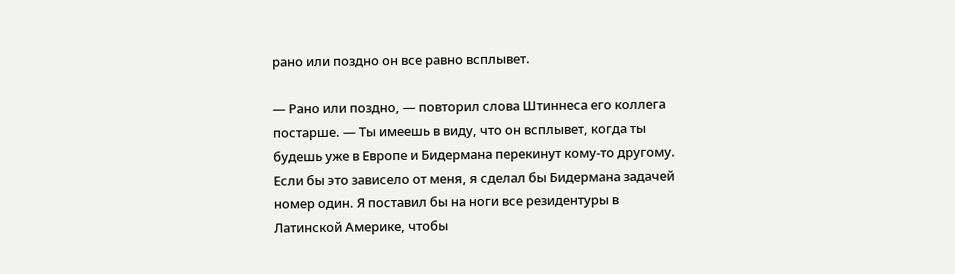рано или поздно он все равно всплывет.

— Рано или поздно, — повторил слова Штиннеса его коллега постарше. — Ты имеешь в виду, что он всплывет, когда ты будешь уже в Европе и Бидермана перекинут кому-то другому. Если бы это зависело от меня, я сделал бы Бидермана задачей номер один. Я поставил бы на ноги все резидентуры в Латинской Америке, чтобы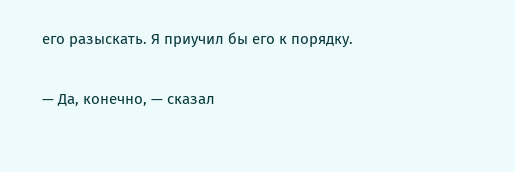его разыскать. Я приучил бы его к порядку.

— Да, конечно, — сказал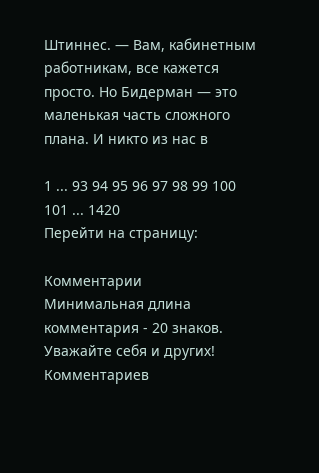Штиннес. — Вам, кабинетным работникам, все кажется просто. Но Бидерман — это маленькая часть сложного плана. И никто из нас в

1 ... 93 94 95 96 97 98 99 100 101 ... 1420
Перейти на страницу:

Комментарии
Минимальная длина комментария - 20 знаков. Уважайте себя и других!
Комментариев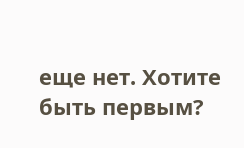еще нет. Хотите быть первым?